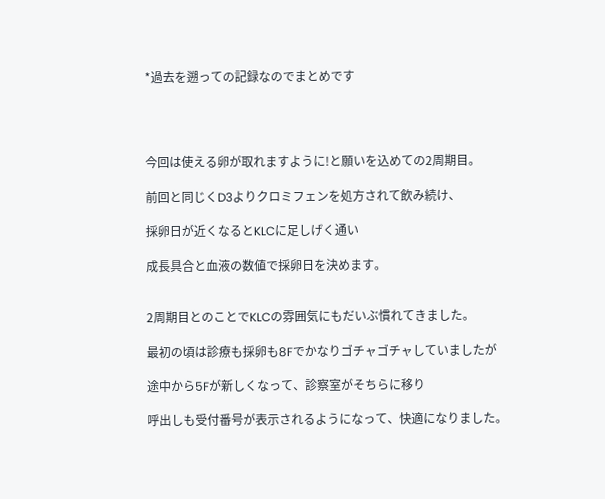*過去を遡っての記録なのでまとめです




今回は使える卵が取れますように!と願いを込めての2周期目。

前回と同じくD3よりクロミフェンを処方されて飲み続け、

採卵日が近くなるとKLCに足しげく通い

成長具合と血液の数値で採卵日を決めます。


2周期目とのことでKLCの雰囲気にもだいぶ慣れてきました。

最初の頃は診療も採卵も8Fでかなりゴチャゴチャしていましたが

途中から5Fが新しくなって、診察室がそちらに移り

呼出しも受付番号が表示されるようになって、快適になりました。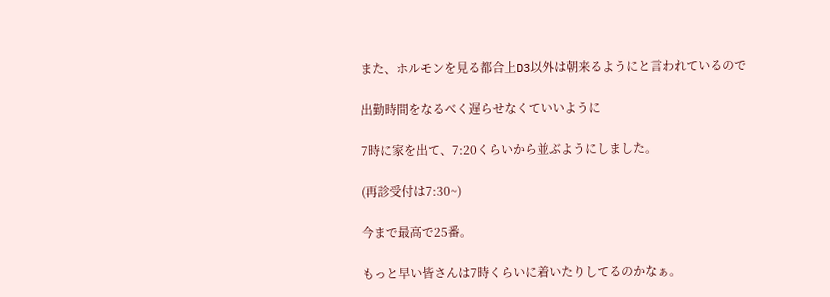また、ホルモンを見る都合上D3以外は朝来るようにと言われているので

出勤時間をなるべく遅らせなくていいように

7時に家を出て、7:20くらいから並ぶようにしました。

(再診受付は7:30~)

今まで最高で25番。

もっと早い皆さんは7時くらいに着いたりしてるのかなぁ。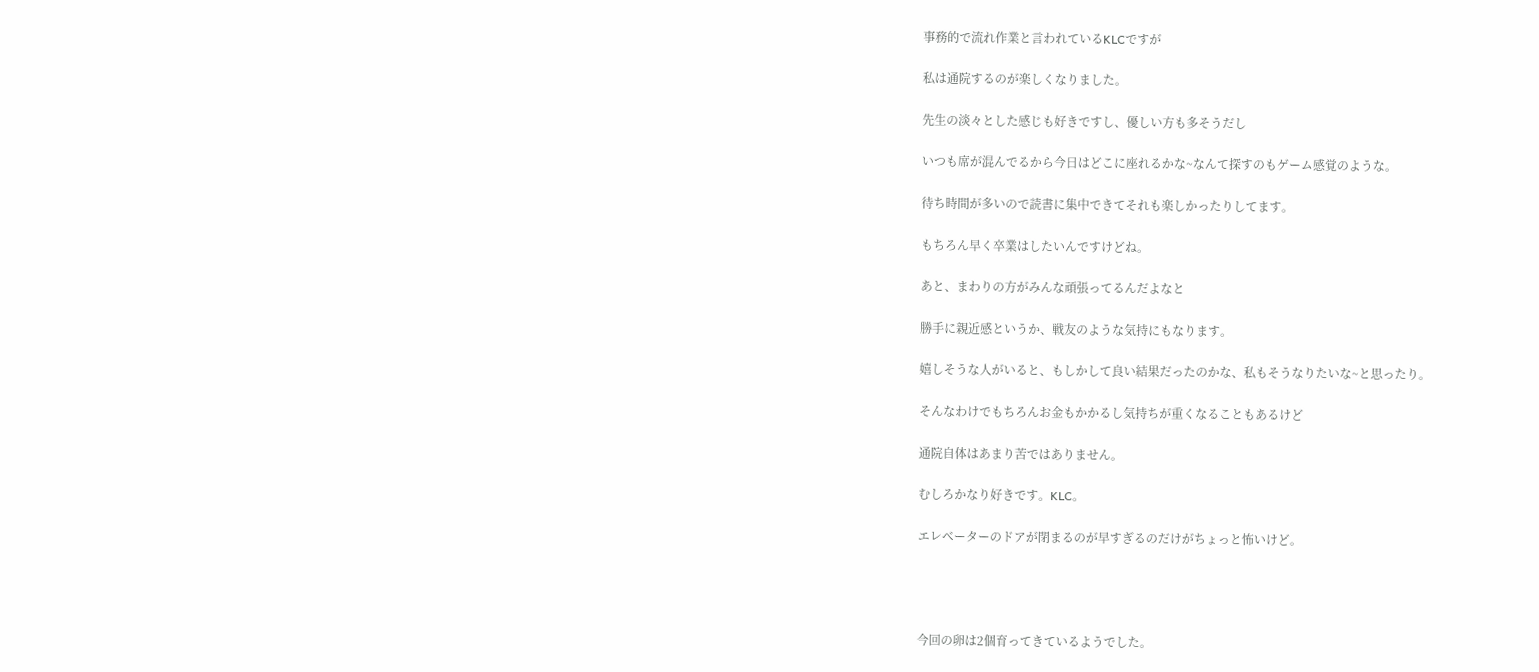事務的で流れ作業と言われているKLCですが

私は通院するのが楽しくなりました。

先生の淡々とした感じも好きですし、優しい方も多そうだし

いつも席が混んでるから今日はどこに座れるかな~なんて探すのもゲーム感覚のような。

待ち時間が多いので読書に集中できてそれも楽しかったりしてます。

もちろん早く卒業はしたいんですけどね。

あと、まわりの方がみんな頑張ってるんだよなと

勝手に親近感というか、戦友のような気持にもなります。

嬉しそうな人がいると、もしかして良い結果だったのかな、私もそうなりたいな~と思ったり。

そんなわけでもちろんお金もかかるし気持ちが重くなることもあるけど

通院自体はあまり苦ではありません。

むしろかなり好きです。KLC。

エレベーターのドアが閉まるのが早すぎるのだけがちょっと怖いけど。




今回の卵は2個育ってきているようでした。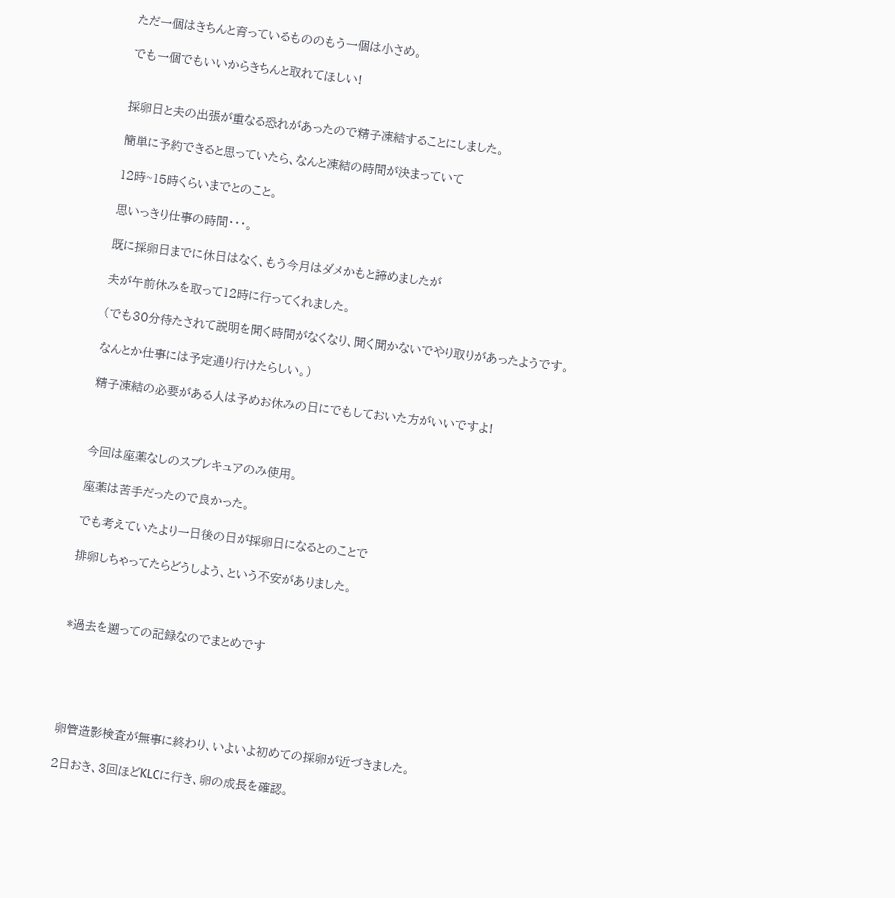ただ一個はきちんと育っているもののもう一個は小さめ。

でも一個でもいいからきちんと取れてほしい!


採卵日と夫の出張が重なる恐れがあったので精子凍結することにしました。

簡単に予約できると思っていたら、なんと凍結の時間が決まっていて

12時~15時くらいまでとのこと。

思いっきり仕事の時間・・・。

既に採卵日までに休日はなく、もう今月はダメかもと諦めましたが

夫が午前休みを取って12時に行ってくれました。

(でも30分待たされて説明を聞く時間がなくなり、聞く聞かないでやり取りがあったようです。

なんとか仕事には予定通り行けたらしい。)

精子凍結の必要がある人は予めお休みの日にでもしておいた方がいいですよ!



今回は座薬なしのスプレキュアのみ使用。

座薬は苦手だったので良かった。

でも考えていたより一日後の日が採卵日になるとのことで

排卵しちゃってたらどうしよう、という不安がありました。



*過去を遡っての記録なのでまとめです





卵管造影検査が無事に終わり、いよいよ初めての採卵が近づきました。

2日おき、3回ほどKLCに行き、卵の成長を確認。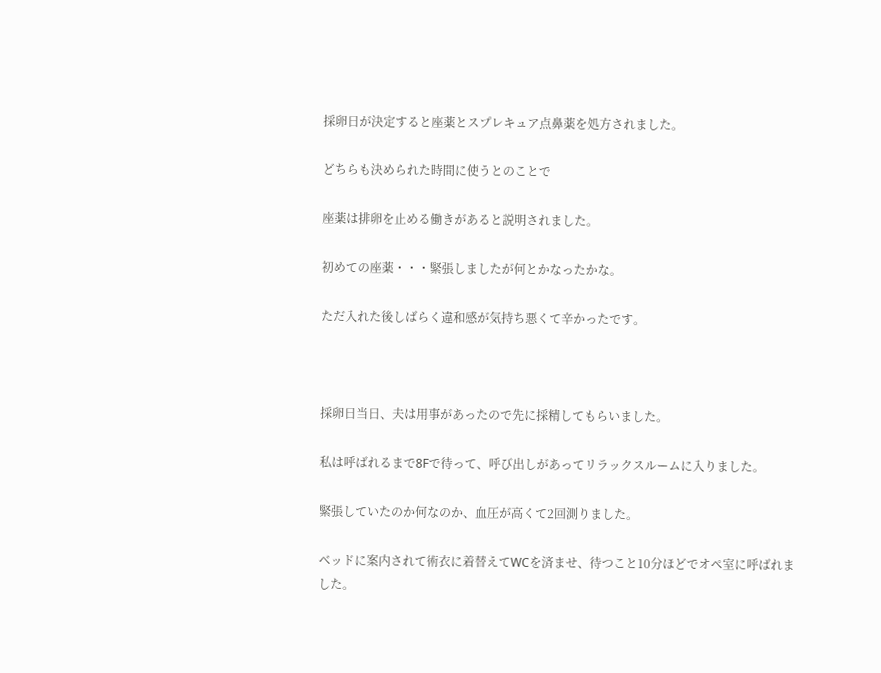採卵日が決定すると座薬とスプレキュア点鼻薬を処方されました。

どちらも決められた時間に使うとのことで

座薬は排卵を止める働きがあると説明されました。

初めての座薬・・・緊張しましたが何とかなったかな。

ただ入れた後しばらく違和感が気持ち悪くて辛かったです。



採卵日当日、夫は用事があったので先に採精してもらいました。

私は呼ばれるまで8Fで待って、呼び出しがあってリラックスルームに入りました。

緊張していたのか何なのか、血圧が高くて2回測りました。

ベッドに案内されて術衣に着替えてWCを済ませ、待つこと10分ほどでオペ室に呼ばれました。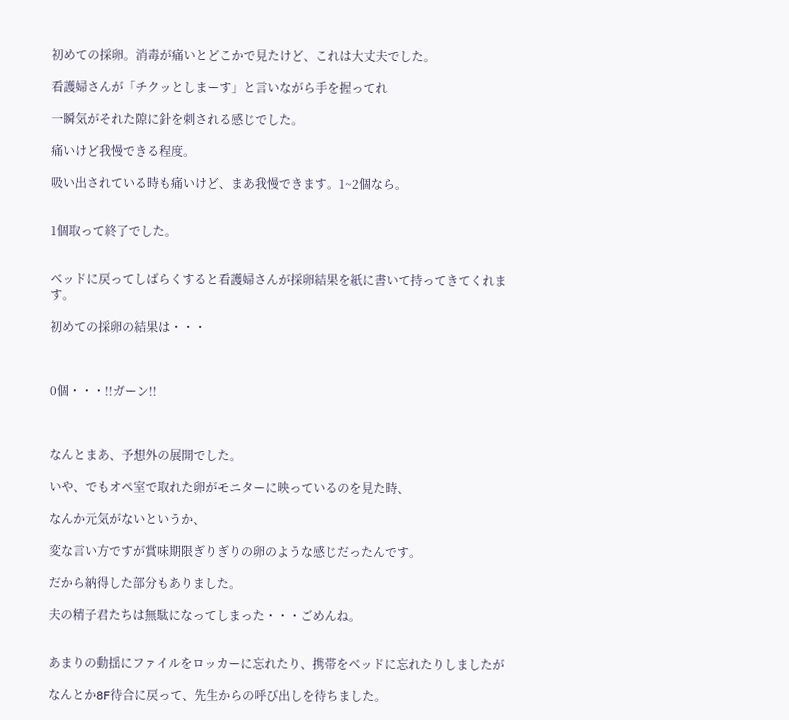初めての採卵。消毒が痛いとどこかで見たけど、これは大丈夫でした。

看護婦さんが「チクッとしまーす」と言いながら手を握ってれ

一瞬気がそれた隙に針を刺される感じでした。

痛いけど我慢できる程度。

吸い出されている時も痛いけど、まあ我慢できます。1~2個なら。


1個取って終了でした。


ベッドに戻ってしばらくすると看護婦さんが採卵結果を紙に書いて持ってきてくれます。

初めての採卵の結果は・・・



0個・・・!!ガーン!!



なんとまあ、予想外の展開でした。

いや、でもオペ室で取れた卵がモニターに映っているのを見た時、

なんか元気がないというか、

変な言い方ですが賞味期限ぎりぎりの卵のような感じだったんです。

だから納得した部分もありました。

夫の精子君たちは無駄になってしまった・・・ごめんね。


あまりの動揺にファイルをロッカーに忘れたり、携帯をベッドに忘れたりしましたが

なんとか8F待合に戻って、先生からの呼び出しを待ちました。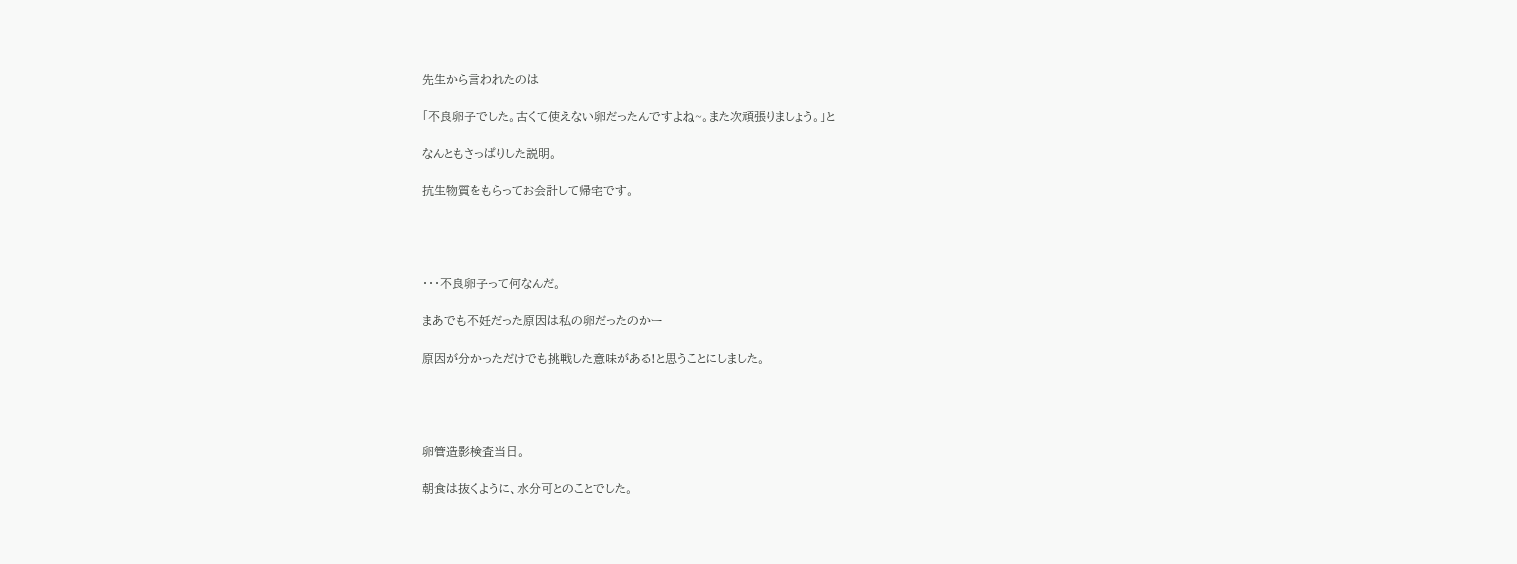先生から言われたのは

「不良卵子でした。古くて使えない卵だったんですよね~。また次頑張りましょう。」と

なんともさっぱりした説明。

抗生物質をもらってお会計して帰宅です。




・・・不良卵子って何なんだ。

まあでも不妊だった原因は私の卵だったのかー

原因が分かっただけでも挑戦した意味がある!と思うことにしました。




卵管造影検査当日。

朝食は抜くように、水分可とのことでした。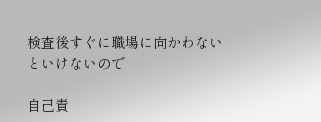検査後すぐに職場に向かわないといけないので

自己責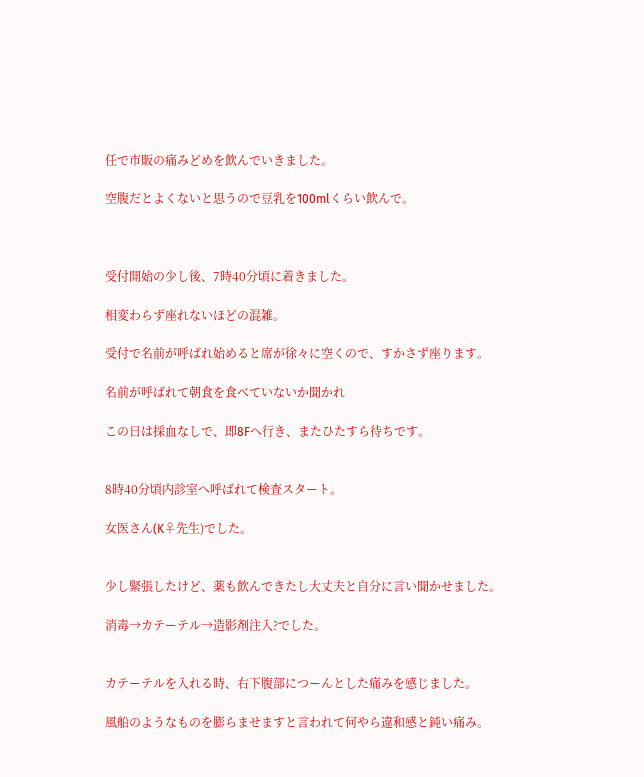任で市販の痛みどめを飲んでいきました。

空腹だとよくないと思うので豆乳を100mlくらい飲んで。



受付開始の少し後、7時40分頃に着きました。

相変わらず座れないほどの混雑。

受付で名前が呼ばれ始めると席が徐々に空くので、すかさず座ります。

名前が呼ばれて朝食を食べていないか聞かれ

この日は採血なしで、即8Fへ行き、またひたすら待ちです。


8時40分頃内診室へ呼ばれて検査スタート。

女医さん(K♀先生)でした。


少し緊張したけど、薬も飲んできたし大丈夫と自分に言い聞かせました。

消毒→カテーテル→造影剤注入?でした。


カテーテルを入れる時、右下腹部につーんとした痛みを感じました。

風船のようなものを膨らませますと言われて何やら違和感と鈍い痛み。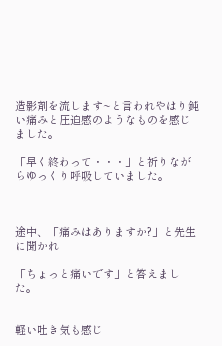造影剤を流します~と言われやはり鈍い痛みと圧迫感のようなものを感じました。

「早く終わって・・・」と祈りながらゆっくり呼吸していました。



途中、「痛みはありますか?」と先生に聞かれ

「ちょっと痛いです」と答えました。


軽い吐き気も感じ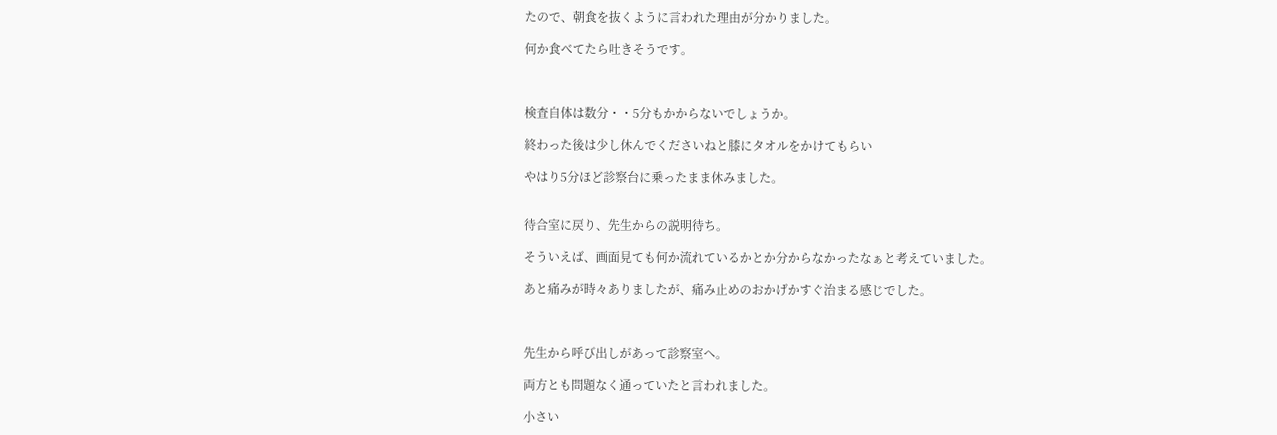たので、朝食を抜くように言われた理由が分かりました。

何か食べてたら吐きそうです。



検査自体は数分・・5分もかからないでしょうか。

終わった後は少し休んでくださいねと膝にタオルをかけてもらい

やはり5分ほど診察台に乗ったまま休みました。


待合室に戻り、先生からの説明待ち。

そういえば、画面見ても何か流れているかとか分からなかったなぁと考えていました。

あと痛みが時々ありましたが、痛み止めのおかげかすぐ治まる感じでした。



先生から呼び出しがあって診察室へ。

両方とも問題なく通っていたと言われました。

小さい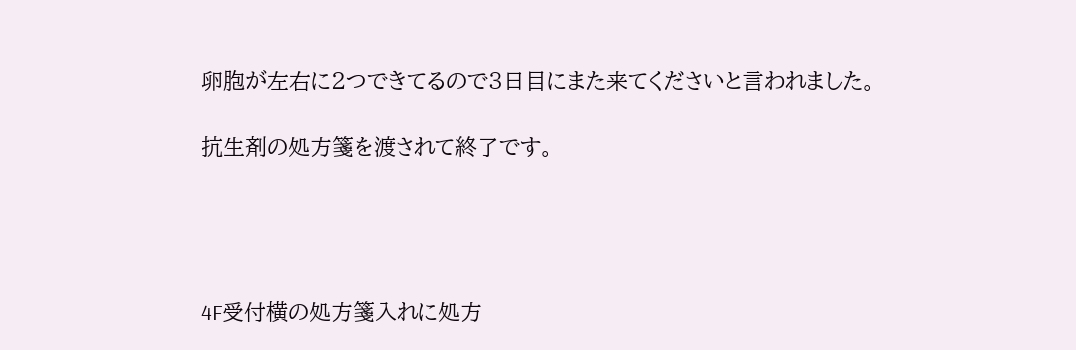卵胞が左右に2つできてるので3日目にまた来てくださいと言われました。

抗生剤の処方箋を渡されて終了です。




4F受付横の処方箋入れに処方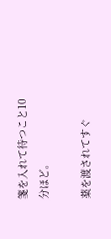箋を入れて待つこと10分ほど。

薬を渡されてすぐ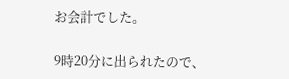お会計でした。

9時20分に出られたので、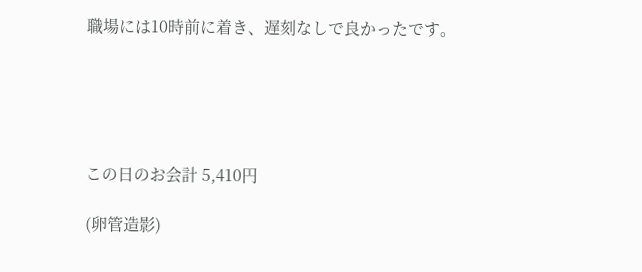職場には10時前に着き、遅刻なしで良かったです。





この日のお会計 5,410円

(卵管造影)